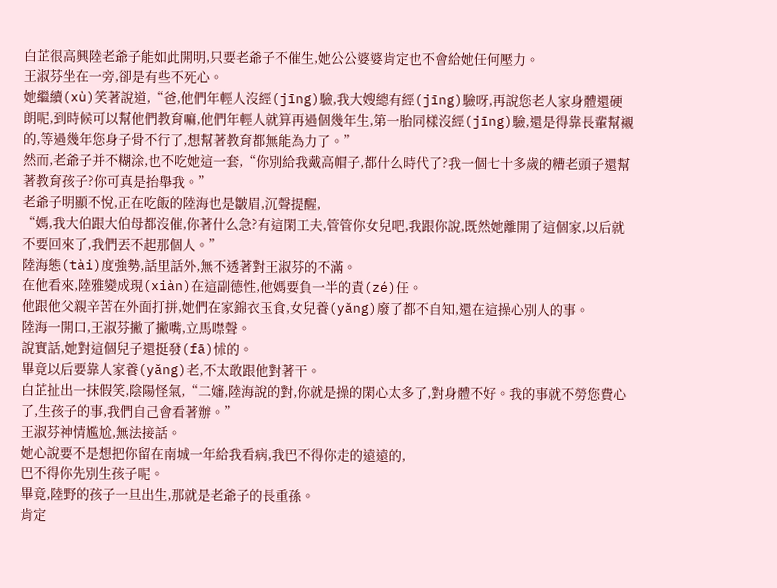白芷很高興陸老爺子能如此開明,只要老爺子不催生,她公公婆婆肯定也不會給她任何壓力。
王淑芬坐在一旁,卻是有些不死心。
她繼續(xù)笑著說道,“爸,他們年輕人沒經(jīng)驗,我大嫂總有經(jīng)驗呀,再說您老人家身體還硬朗呢,到時候可以幫他們教育嘛,他們年輕人就算再過個幾年生,第一胎同樣沒經(jīng)驗,還是得靠長輩幫襯的,等過幾年您身子骨不行了,想幫著教育都無能為力了。”
然而,老爺子并不糊涂,也不吃她這一套,“你別給我戴高帽子,都什么時代了?我一個七十多歲的糟老頭子還幫著教育孩子?你可真是抬舉我。”
老爺子明顯不悅,正在吃飯的陸海也是皺眉,沉聲提醒,
“媽,我大伯跟大伯母都沒催,你著什么急?有這閑工夫,管管你女兒吧,我跟你說,既然她離開了這個家,以后就不要回來了,我們丟不起那個人。”
陸海態(tài)度強勢,話里話外,無不透著對王淑芬的不滿。
在他看來,陸雅變成現(xiàn)在這副德性,他媽要負一半的責(zé)任。
他跟他父親辛苦在外面打拼,她們在家錦衣玉食,女兒養(yǎng)廢了都不自知,還在這操心別人的事。
陸海一開口,王淑芬撇了撇嘴,立馬噤聲。
說實話,她對這個兒子還挺發(fā)怵的。
畢竟以后要靠人家養(yǎng)老,不太敢跟他對著干。
白芷扯出一抹假笑,陰陽怪氣,“二嬸,陸海說的對,你就是操的閑心太多了,對身體不好。我的事就不勞您費心了,生孩子的事,我們自己會看著辦。”
王淑芬神情尷尬,無法接話。
她心說要不是想把你留在南城一年給我看病,我巴不得你走的遠遠的,
巴不得你先別生孩子呢。
畢竟,陸野的孩子一旦出生,那就是老爺子的長重孫。
肯定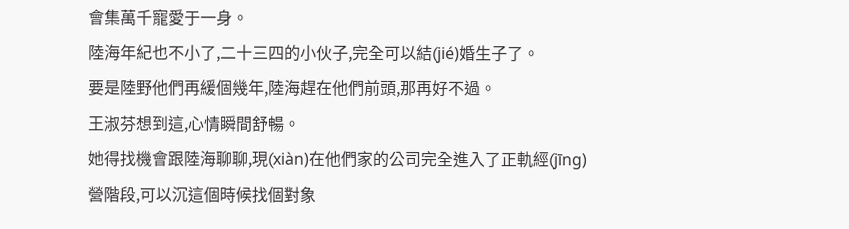會集萬千寵愛于一身。
陸海年紀也不小了,二十三四的小伙子,完全可以結(jié)婚生子了。
要是陸野他們再緩個幾年,陸海趕在他們前頭,那再好不過。
王淑芬想到這,心情瞬間舒暢。
她得找機會跟陸海聊聊,現(xiàn)在他們家的公司完全進入了正軌經(jīng)營階段,可以沉這個時候找個對象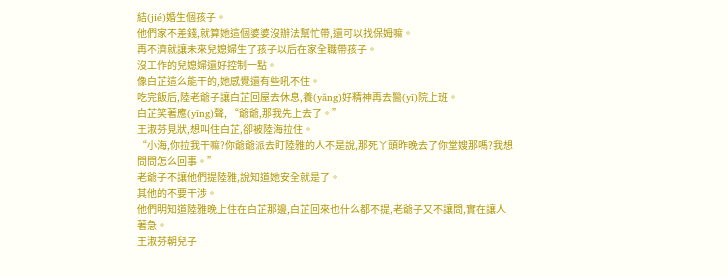結(jié)婚生個孩子。
他們家不差錢,就算她這個婆婆沒辦法幫忙帶,還可以找保姆嘛。
再不濟就讓未來兒媳婦生了孩子以后在家全職帶孩子。
沒工作的兒媳婦還好控制一點。
像白芷這么能干的,她感覺還有些吼不住。
吃完飯后,陸老爺子讓白芷回屋去休息,養(yǎng)好精神再去醫(yī)院上班。
白芷笑著應(yīng)聲, “爺爺,那我先上去了。”
王淑芬見狀,想叫住白芷,卻被陸海拉住。
“小海,你拉我干嘛?你爺爺派去盯陸雅的人不是說,那死丫頭昨晚去了你堂嫂那嗎?我想問問怎么回事。”
老爺子不讓他們提陸雅,說知道她安全就是了。
其他的不要干涉。
他們明知道陸雅晚上住在白芷那邊,白芷回來也什么都不提,老爺子又不讓問,實在讓人著急。
王淑芬朝兒子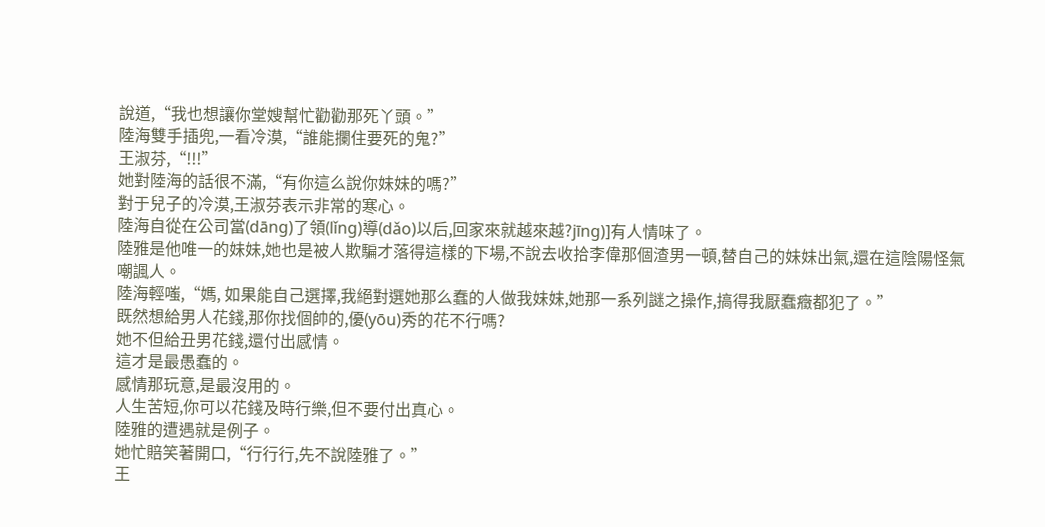說道,“我也想讓你堂嫂幫忙勸勸那死丫頭。”
陸海雙手插兜,一看冷漠,“誰能攔住要死的鬼?”
王淑芬,“!!!”
她對陸海的話很不滿,“有你這么說你妹妹的嗎?”
對于兒子的冷漠,王淑芬表示非常的寒心。
陸海自從在公司當(dāng)了領(lǐng)導(dǎo)以后,回家來就越來越?jīng)]有人情味了。
陸雅是他唯一的妹妹,她也是被人欺騙才落得這樣的下場,不說去收拾李偉那個渣男一頓,替自己的妹妹出氣,還在這陰陽怪氣嘲諷人。
陸海輕嗤,“媽, 如果能自己選擇,我絕對選她那么蠢的人做我妹妹,她那一系列謎之操作,搞得我厭蠢癥都犯了。”
既然想給男人花錢,那你找個帥的,優(yōu)秀的花不行嗎?
她不但給丑男花錢,還付出感情。
這才是最愚蠢的。
感情那玩意,是最沒用的。
人生苦短,你可以花錢及時行樂,但不要付出真心。
陸雅的遭遇就是例子。
她忙賠笑著開口,“行行行,先不說陸雅了。”
王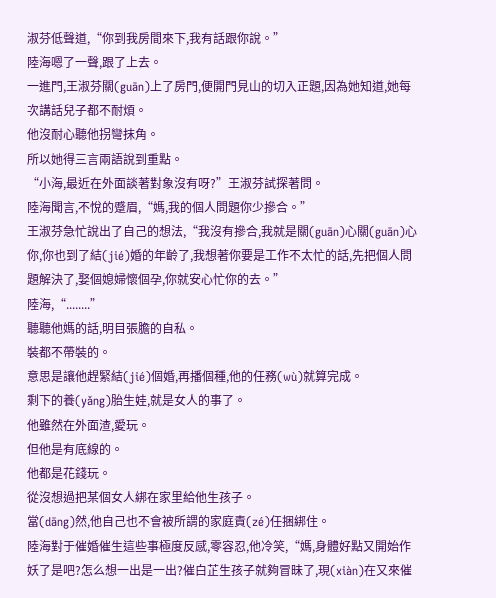淑芬低聲道,“你到我房間來下,我有話跟你說。”
陸海嗯了一聲,跟了上去。
一進門,王淑芬關(guān)上了房門,便開門見山的切入正題,因為她知道,她每次講話兒子都不耐煩。
他沒耐心聽他拐彎抹角。
所以她得三言兩語說到重點。
“小海,最近在外面談著對象沒有呀?”王淑芬試探著問。
陸海聞言,不悅的蹙眉,“媽,我的個人問題你少摻合。”
王淑芬急忙說出了自己的想法,“我沒有摻合,我就是關(guān)心關(guān)心你,你也到了結(jié)婚的年齡了,我想著你要是工作不太忙的話,先把個人問題解決了,娶個媳婦懷個孕,你就安心忙你的去。”
陸海,“........”
聽聽他媽的話,明目張膽的自私。
裝都不帶裝的。
意思是讓他趕緊結(jié)個婚,再播個種,他的任務(wù)就算完成。
剩下的養(yǎng)胎生娃,就是女人的事了。
他雖然在外面渣,愛玩。
但他是有底線的。
他都是花錢玩。
從沒想過把某個女人綁在家里給他生孩子。
當(dāng)然,他自己也不會被所謂的家庭責(zé)任捆綁住。
陸海對于催婚催生這些事極度反感,零容忍,他冷笑,“媽,身體好點又開始作妖了是吧?怎么想一出是一出?催白芷生孩子就夠冒昧了,現(xiàn)在又來催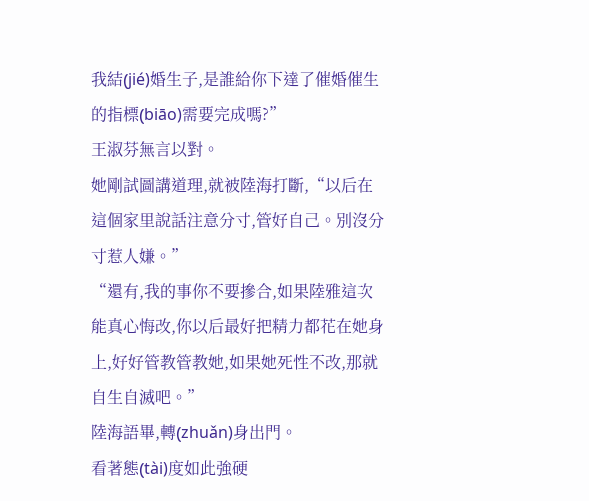我結(jié)婚生子,是誰給你下達了催婚催生的指標(biāo)需要完成嗎?”
王淑芬無言以對。
她剛試圖講道理,就被陸海打斷,“以后在這個家里說話注意分寸,管好自己。別沒分寸惹人嫌。”
“還有,我的事你不要摻合,如果陸雅這次能真心悔改,你以后最好把精力都花在她身上,好好管教管教她,如果她死性不改,那就自生自滅吧。”
陸海語畢,轉(zhuǎn)身出門。
看著態(tài)度如此強硬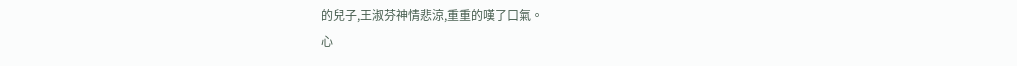的兒子,王淑芬神情悲涼,重重的嘆了口氣。
心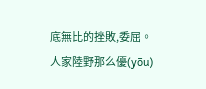底無比的挫敗,委屈。
人家陸野那么優(yōu)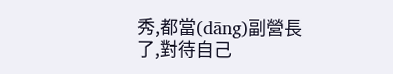秀,都當(dāng)副營長了,對待自己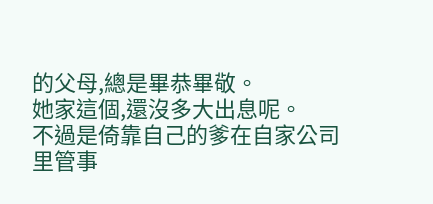的父母,總是畢恭畢敬。
她家這個,還沒多大出息呢。
不過是倚靠自己的爹在自家公司里管事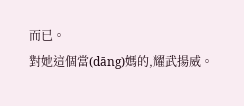而已。
對她這個當(dāng)媽的,耀武揚威。